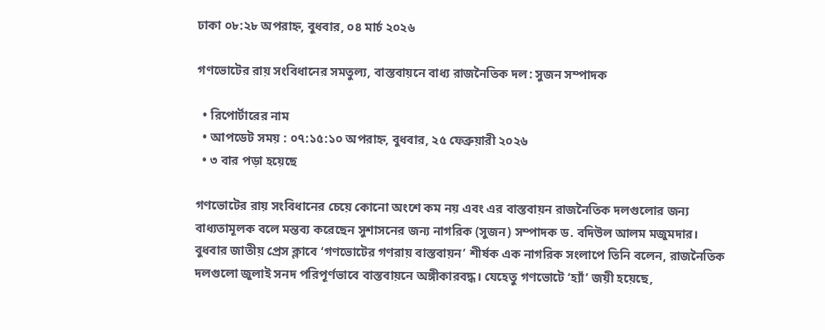ঢাকা ০৮:২৮ অপরাহ্ন, বুধবার, ০৪ মার্চ ২০২৬

গণভোটের রায় সংবিধানের সমতুল্য, বাস্তবায়নে বাধ্য রাজনৈতিক দল: সুজন সম্পাদক

  • রিপোর্টারের নাম
  • আপডেট সময় : ০৭:১৫:১০ অপরাহ্ন, বুধবার, ২৫ ফেব্রুয়ারী ২০২৬
  • ৩ বার পড়া হয়েছে

গণভোটের রায় সংবিধানের চেয়ে কোনো অংশে কম নয় এবং এর বাস্তবায়ন রাজনৈতিক দলগুলোর জন্য বাধ্যতামূলক বলে মন্তব্য করেছেন সুশাসনের জন্য নাগরিক (সুজন) সম্পাদক ড. বদিউল আলম মজুমদার। বুধবার জাতীয় প্রেস ক্লাবে ‘গণভোটের গণরায় বাস্তবায়ন’ শীর্ষক এক নাগরিক সংলাপে তিনি বলেন, রাজনৈতিক দলগুলো জুলাই সনদ পরিপূর্ণভাবে বাস্তবায়নে অঙ্গীকারবদ্ধ। যেহেতু গণভোটে ‘হ্যাঁ’ জয়ী হয়েছে,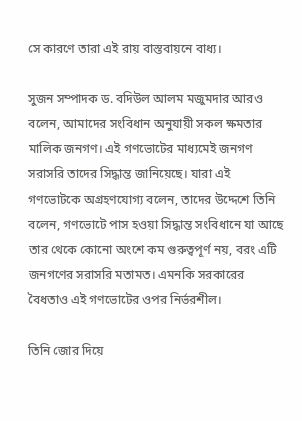সে কারণে তারা এই রায় বাস্তবায়নে বাধ্য।

সুজন সম্পাদক ড. বদিউল আলম মজুমদার আরও বলেন, আমাদের সংবিধান অনুযায়ী সকল ক্ষমতার মালিক জনগণ। এই গণভোটের মাধ্যমেই জনগণ সরাসরি তাদের সিদ্ধান্ত জানিয়েছে। যারা এই গণভোটকে অগ্রহণযোগ্য বলেন, তাদের উদ্দেশে তিনি বলেন, গণভোটে পাস হওয়া সিদ্ধান্ত সংবিধানে যা আছে তার থেকে কোনো অংশে কম গুরুত্বপূর্ণ নয়, বরং এটি জনগণের সরাসরি মতামত। এমনকি সরকারের বৈধতাও এই গণভোটের ওপর নির্ভরশীল।

তিনি জোর দিয়ে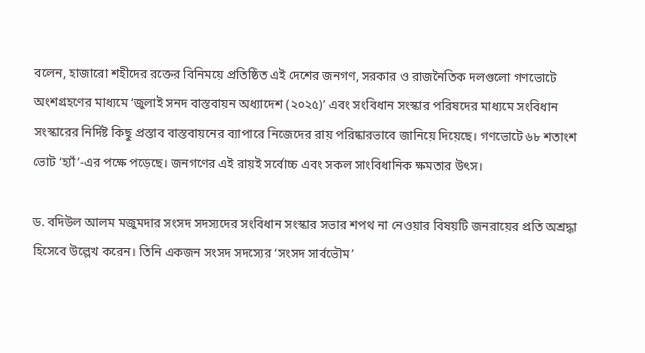বলেন, হাজারো শহীদের রক্তের বিনিময়ে প্রতিষ্ঠিত এই দেশের জনগণ, সরকার ও রাজনৈতিক দলগুলো গণভোটে অংশগ্রহণের মাধ্যমে ‘জুলাই সনদ বাস্তবায়ন অধ্যাদেশ (২০২৫)’ এবং সংবিধান সংস্কার পরিষদের মাধ্যমে সংবিধান সংস্কারের নির্দিষ্ট কিছু প্রস্তাব বাস্তবায়নের ব্যাপারে নিজেদের রায় পরিষ্কারভাবে জানিয়ে দিয়েছে। গণভোটে ৬৮ শতাংশ ভোট ‘হ্যাঁ’-এর পক্ষে পড়েছে। জনগণের এই রায়ই সর্বোচ্চ এবং সকল সাংবিধানিক ক্ষমতার উৎস।

ড. বদিউল আলম মজুমদার সংসদ সদস্যদের সংবিধান সংস্কার সভার শপথ না নেওয়ার বিষয়টি জনরায়ের প্রতি অশ্রদ্ধা হিসেবে উল্লেখ করেন। তিনি একজন সংসদ সদস্যের ‘সংসদ সার্বভৌম’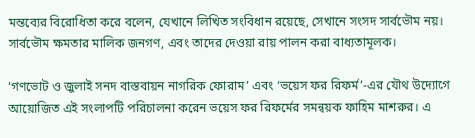মন্তব্যের বিরোধিতা করে বলেন, যেখানে লিখিত সংবিধান রয়েছে, সেখানে সংসদ সার্বভৌম নয়। সার্বভৌম ক্ষমতার মালিক জনগণ, এবং তাদের দেওয়া রায় পালন করা বাধ্যতামূলক।

‘গণভোট ও জুলাই সনদ বাস্তবায়ন নাগরিক ফোরাম’ এবং ‘ভয়েস ফর রিফর্ম’-এর যৌথ উদ্যোগে আয়োজিত এই সংলাপটি পরিচালনা করেন ভয়েস ফর রিফর্মের সমন্বয়ক ফাহিম মাশরুর। এ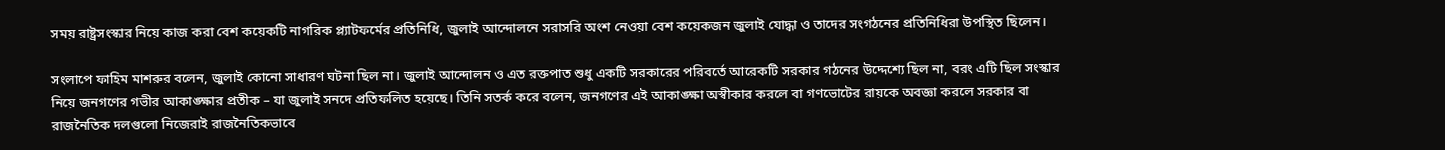সময় রাষ্ট্রসংস্কার নিয়ে কাজ করা বেশ কয়েকটি নাগরিক প্ল্যাটফর্মের প্রতিনিধি, জুলাই আন্দোলনে সরাসরি অংশ নেওয়া বেশ কয়েকজন জুলাই যোদ্ধা ও তাদের সংগঠনের প্রতিনিধিরা উপস্থিত ছিলেন।

সংলাপে ফাহিম মাশরুর বলেন, জুলাই কোনো সাধারণ ঘটনা ছিল না। জুলাই আন্দোলন ও এত রক্তপাত শুধু একটি সরকারের পরিবর্তে আরেকটি সরকার গঠনের উদ্দেশ্যে ছিল না, বরং এটি ছিল সংস্কার নিয়ে জনগণের গভীর আকাঙ্ক্ষার প্রতীক – যা জুলাই সনদে প্রতিফলিত হয়েছে। তিনি সতর্ক করে বলেন, জনগণের এই আকাঙ্ক্ষা অস্বীকার করলে বা গণভোটের রায়কে অবজ্ঞা করলে সরকার বা রাজনৈতিক দলগুলো নিজেরাই রাজনৈতিকভাবে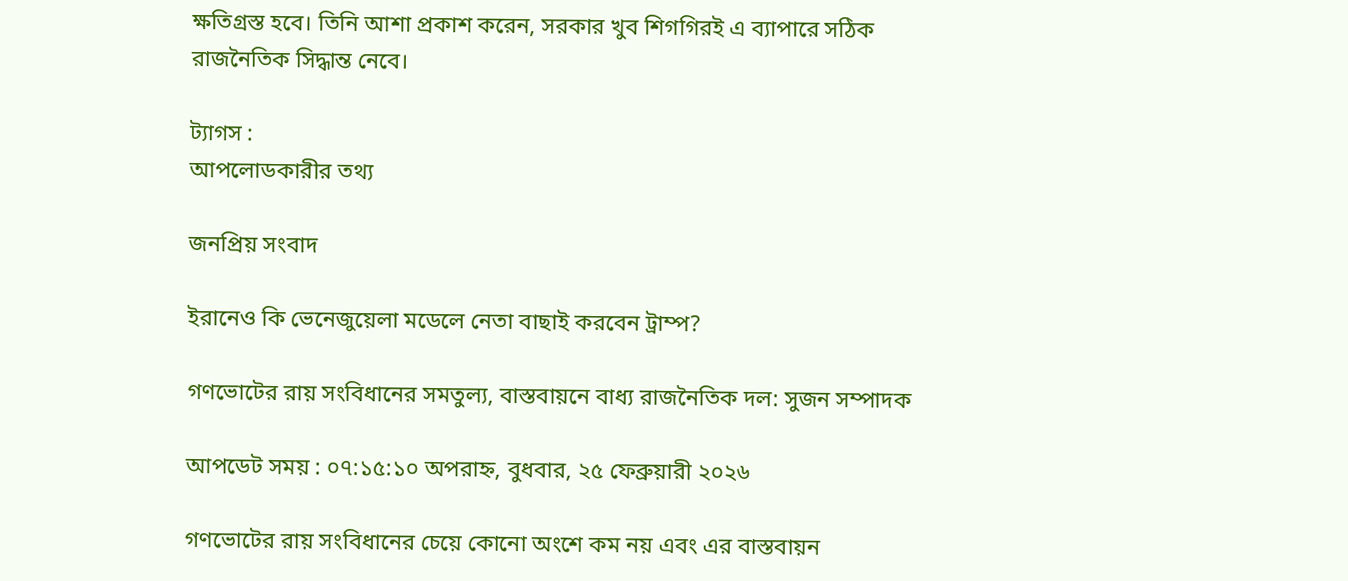ক্ষতিগ্রস্ত হবে। তিনি আশা প্রকাশ করেন, সরকার খুব শিগগিরই এ ব্যাপারে সঠিক রাজনৈতিক সিদ্ধান্ত নেবে।

ট্যাগস :
আপলোডকারীর তথ্য

জনপ্রিয় সংবাদ

ইরানেও কি ভেনেজুয়েলা মডেলে নেতা বাছাই করবেন ট্রাম্প?

গণভোটের রায় সংবিধানের সমতুল্য, বাস্তবায়নে বাধ্য রাজনৈতিক দল: সুজন সম্পাদক

আপডেট সময় : ০৭:১৫:১০ অপরাহ্ন, বুধবার, ২৫ ফেব্রুয়ারী ২০২৬

গণভোটের রায় সংবিধানের চেয়ে কোনো অংশে কম নয় এবং এর বাস্তবায়ন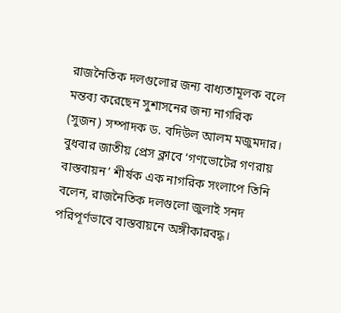রাজনৈতিক দলগুলোর জন্য বাধ্যতামূলক বলে মন্তব্য করেছেন সুশাসনের জন্য নাগরিক (সুজন) সম্পাদক ড. বদিউল আলম মজুমদার। বুধবার জাতীয় প্রেস ক্লাবে ‘গণভোটের গণরায় বাস্তবায়ন’ শীর্ষক এক নাগরিক সংলাপে তিনি বলেন, রাজনৈতিক দলগুলো জুলাই সনদ পরিপূর্ণভাবে বাস্তবায়নে অঙ্গীকারবদ্ধ।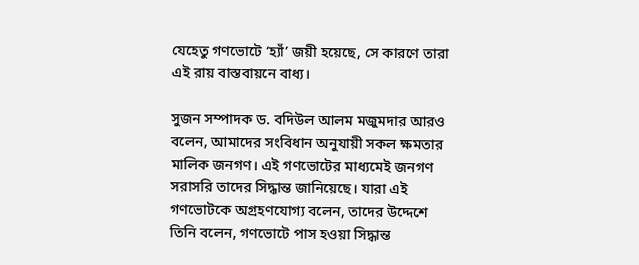যেহেতু গণভোটে ‘হ্যাঁ’ জয়ী হয়েছে, সে কারণে তারা এই রায় বাস্তবায়নে বাধ্য।

সুজন সম্পাদক ড. বদিউল আলম মজুমদার আরও বলেন, আমাদের সংবিধান অনুযায়ী সকল ক্ষমতার মালিক জনগণ। এই গণভোটের মাধ্যমেই জনগণ সরাসরি তাদের সিদ্ধান্ত জানিয়েছে। যারা এই গণভোটকে অগ্রহণযোগ্য বলেন, তাদের উদ্দেশে তিনি বলেন, গণভোটে পাস হওয়া সিদ্ধান্ত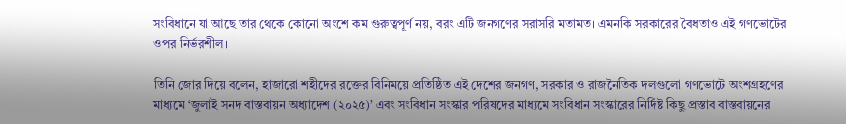সংবিধানে যা আছে তার থেকে কোনো অংশে কম গুরুত্বপূর্ণ নয়, বরং এটি জনগণের সরাসরি মতামত। এমনকি সরকারের বৈধতাও এই গণভোটের ওপর নির্ভরশীল।

তিনি জোর দিয়ে বলেন, হাজারো শহীদের রক্তের বিনিময়ে প্রতিষ্ঠিত এই দেশের জনগণ, সরকার ও রাজনৈতিক দলগুলো গণভোটে অংশগ্রহণের মাধ্যমে ‘জুলাই সনদ বাস্তবায়ন অধ্যাদেশ (২০২৫)’ এবং সংবিধান সংস্কার পরিষদের মাধ্যমে সংবিধান সংস্কারের নির্দিষ্ট কিছু প্রস্তাব বাস্তবায়নের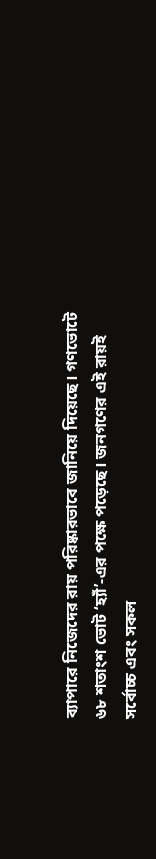ব্যাপারে নিজেদের রায় পরিষ্কারভাবে জানিয়ে দিয়েছে। গণভোটে ৬৮ শতাংশ ভোট ‘হ্যাঁ’-এর পক্ষে পড়েছে। জনগণের এই রায়ই সর্বোচ্চ এবং সকল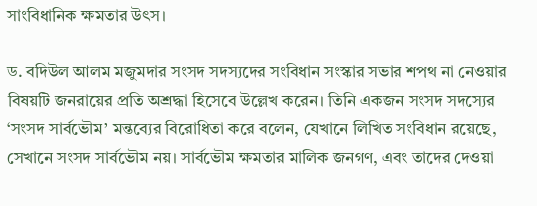সাংবিধানিক ক্ষমতার উৎস।

ড. বদিউল আলম মজুমদার সংসদ সদস্যদের সংবিধান সংস্কার সভার শপথ না নেওয়ার বিষয়টি জনরায়ের প্রতি অশ্রদ্ধা হিসেবে উল্লেখ করেন। তিনি একজন সংসদ সদস্যের ‘সংসদ সার্বভৌম’ মন্তব্যের বিরোধিতা করে বলেন, যেখানে লিখিত সংবিধান রয়েছে, সেখানে সংসদ সার্বভৌম নয়। সার্বভৌম ক্ষমতার মালিক জনগণ, এবং তাদের দেওয়া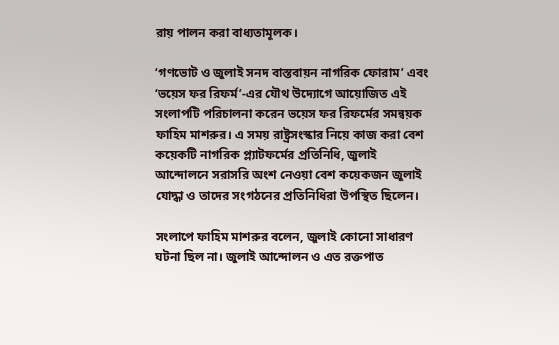রায় পালন করা বাধ্যতামূলক।

‘গণভোট ও জুলাই সনদ বাস্তবায়ন নাগরিক ফোরাম’ এবং ‘ভয়েস ফর রিফর্ম’-এর যৌথ উদ্যোগে আয়োজিত এই সংলাপটি পরিচালনা করেন ভয়েস ফর রিফর্মের সমন্বয়ক ফাহিম মাশরুর। এ সময় রাষ্ট্রসংস্কার নিয়ে কাজ করা বেশ কয়েকটি নাগরিক প্ল্যাটফর্মের প্রতিনিধি, জুলাই আন্দোলনে সরাসরি অংশ নেওয়া বেশ কয়েকজন জুলাই যোদ্ধা ও তাদের সংগঠনের প্রতিনিধিরা উপস্থিত ছিলেন।

সংলাপে ফাহিম মাশরুর বলেন, জুলাই কোনো সাধারণ ঘটনা ছিল না। জুলাই আন্দোলন ও এত রক্তপাত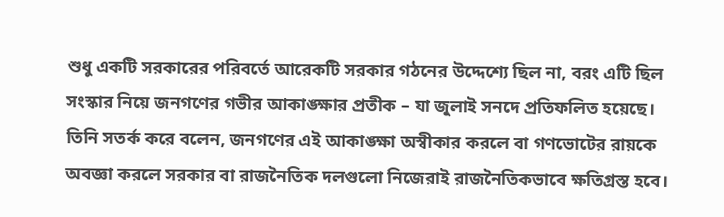শুধু একটি সরকারের পরিবর্তে আরেকটি সরকার গঠনের উদ্দেশ্যে ছিল না, বরং এটি ছিল সংস্কার নিয়ে জনগণের গভীর আকাঙ্ক্ষার প্রতীক – যা জুলাই সনদে প্রতিফলিত হয়েছে। তিনি সতর্ক করে বলেন, জনগণের এই আকাঙ্ক্ষা অস্বীকার করলে বা গণভোটের রায়কে অবজ্ঞা করলে সরকার বা রাজনৈতিক দলগুলো নিজেরাই রাজনৈতিকভাবে ক্ষতিগ্রস্ত হবে।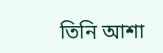তিনি আশা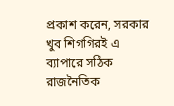প্রকাশ করেন, সরকার খুব শিগগিরই এ ব্যাপারে সঠিক রাজনৈতিক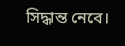সিদ্ধান্ত নেবে।